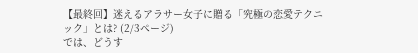【最終回】迷えるアラサー女子に贈る「究極の恋愛テクニック」とは? (2/3ページ)
では、どうす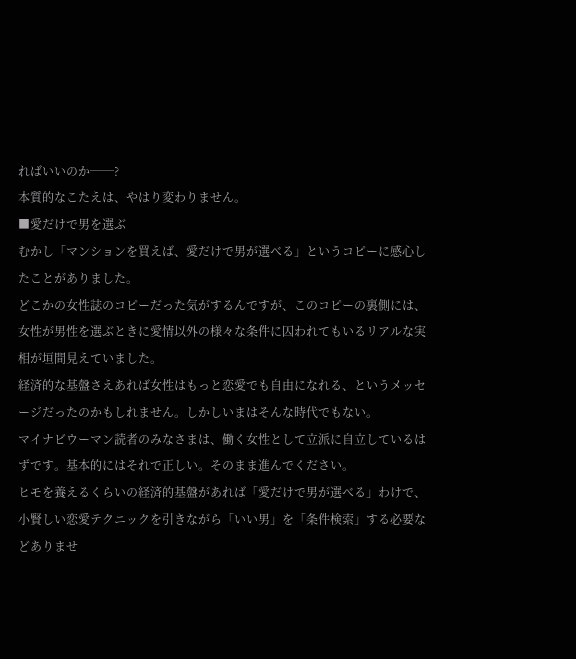ればいいのか──?
本質的なこたえは、やはり変わりません。
■愛だけで男を選ぶ
むかし「マンションを買えば、愛だけで男が選べる」というコピーに感心したことがありました。
どこかの女性誌のコピーだった気がするんですが、このコピーの裏側には、女性が男性を選ぶときに愛情以外の様々な条件に囚われてもいるリアルな実相が垣間見えていました。
経済的な基盤さえあれば女性はもっと恋愛でも自由になれる、というメッセージだったのかもしれません。しかしいまはそんな時代でもない。
マイナビウーマン読者のみなさまは、働く女性として立派に自立しているはずです。基本的にはそれで正しい。そのまま進んでください。
ヒモを養えるくらいの経済的基盤があれば「愛だけで男が選べる」わけで、小賢しい恋愛テクニックを引きながら「いい男」を「条件検索」する必要などありませ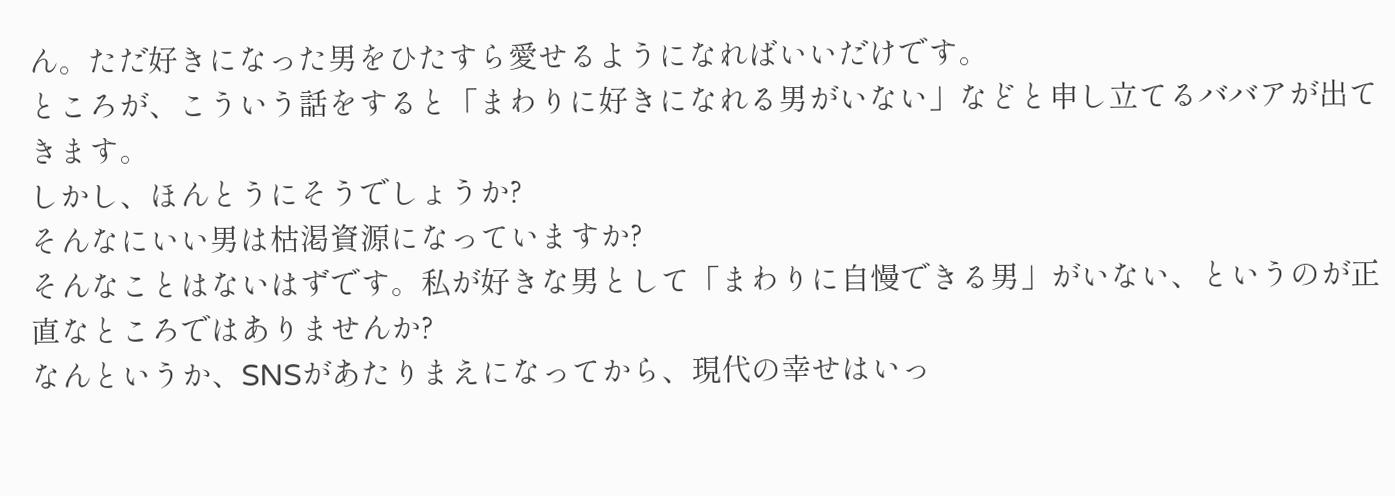ん。ただ好きになった男をひたすら愛せるようになればいいだけです。
ところが、こういう話をすると「まわりに好きになれる男がいない」などと申し立てるババアが出てきます。
しかし、ほんとうにそうでしょうか?
そんなにいい男は枯渇資源になっていますか?
そんなことはないはずです。私が好きな男として「まわりに自慢できる男」がいない、というのが正直なところではありませんか?
なんというか、SNSがあたりまえになってから、現代の幸せはいっ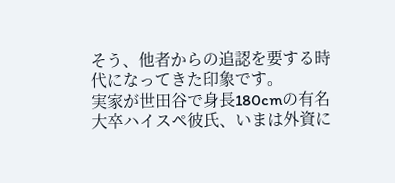そう、他者からの追認を要する時代になってきた印象です。
実家が世田谷で身長180cmの有名大卒ハイスペ彼氏、いまは外資に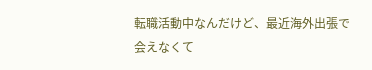転職活動中なんだけど、最近海外出張で会えなくて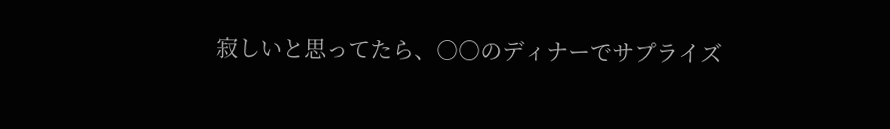寂しいと思ってたら、○○のディナーでサプライズ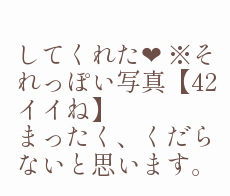してくれた❤ ※それっぽい写真【42イイね】
まったく、くだらないと思います。